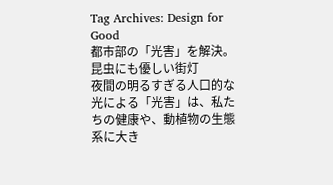Tag Archives: Design for Good
都市部の「光害」を解決。昆虫にも優しい街灯
夜間の明るすぎる人口的な光による「光害」は、私たちの健康や、動植物の生態系に大き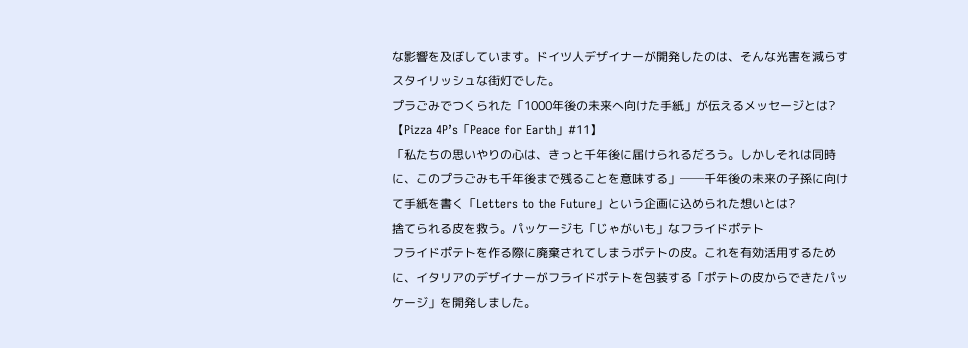な影響を及ぼしています。ドイツ人デザイナーが開発したのは、そんな光害を減らすスタイリッシュな街灯でした。
プラごみでつくられた「1000年後の未来へ向けた手紙」が伝えるメッセージとは?【Pizza 4P’s「Peace for Earth」#11】
「私たちの思いやりの心は、きっと千年後に届けられるだろう。しかしそれは同時に、このプラごみも千年後まで残ることを意味する」──千年後の未来の子孫に向けて手紙を書く「Letters to the Future」という企画に込められた想いとは?
捨てられる皮を救う。パッケージも「じゃがいも」なフライドポテト
フライドポテトを作る際に廃棄されてしまうポテトの皮。これを有効活用するために、イタリアのデザイナーがフライドポテトを包装する「ポテトの皮からできたパッケージ」を開発しました。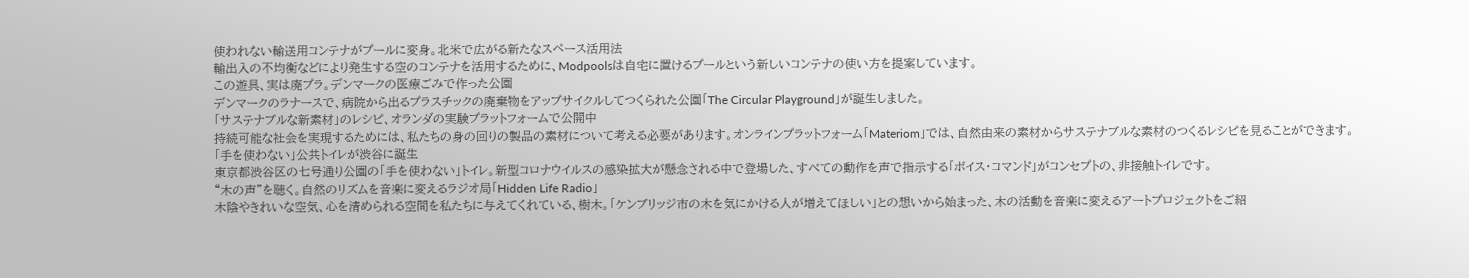使われない輸送用コンテナがプールに変身。北米で広がる新たなスペース活用法
輸出入の不均衡などにより発生する空のコンテナを活用するために、Modpoolsは自宅に置けるプールという新しいコンテナの使い方を提案しています。
この遊具、実は廃プラ。デンマークの医療ごみで作った公園
デンマークのラナースで、病院から出るプラスチックの廃棄物をアップサイクルしてつくられた公園「The Circular Playground」が誕生しました。
「サステナブルな新素材」のレシピ、オランダの実験プラットフォームで公開中
持続可能な社会を実現するためには、私たちの身の回りの製品の素材について考える必要があります。オンラインプラットフォーム「Materiom」では、自然由来の素材からサステナブルな素材のつくるレシピを見ることができます。
「手を使わない」公共トイレが渋谷に誕生
東京都渋谷区の七号通り公園の「手を使わない」トイレ。新型コロナウイルスの感染拡大が懸念される中で登場した、すべての動作を声で指示する「ボイス・コマンド」がコンセプトの、非接触トイレです。
“木の声”を聴く。自然のリズムを音楽に変えるラジオ局「Hidden Life Radio」
木陰やきれいな空気、心を清められる空間を私たちに与えてくれている、樹木。「ケンブリッジ市の木を気にかける人が増えてほしい」との想いから始まった、木の活動を音楽に変えるアートプロジェクトをご紹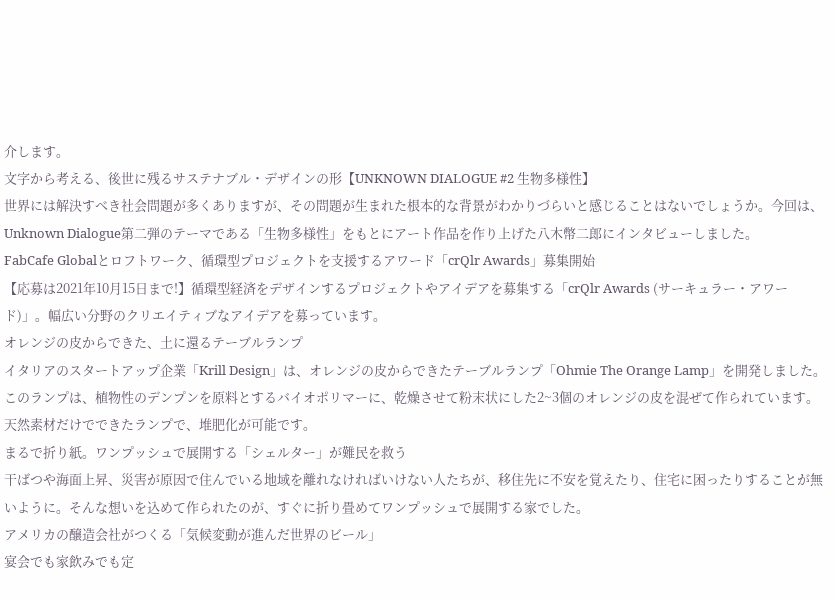介します。
文字から考える、後世に残るサステナブル・デザインの形【UNKNOWN DIALOGUE #2 生物多様性】
世界には解決すべき社会問題が多くありますが、その問題が生まれた根本的な背景がわかりづらいと感じることはないでしょうか。今回は、Unknown Dialogue第二弾のテーマである「生物多様性」をもとにアート作品を作り上げた八木幣二郎にインタビューしました。
FabCafe Globalとロフトワーク、循環型プロジェクトを支援するアワード「crQlr Awards」募集開始
【応募は2021年10月15日まで!】循環型経済をデザインするプロジェクトやアイデアを募集する「crQlr Awards (サーキュラー・アワード)」。幅広い分野のクリエイティブなアイデアを募っています。
オレンジの皮からできた、土に還るテーブルランプ
イタリアのスタートアップ企業「Krill Design」は、オレンジの皮からできたテーブルランプ「Ohmie The Orange Lamp」を開発しました。このランプは、植物性のデンプンを原料とするバイオポリマーに、乾燥させて粉末状にした2~3個のオレンジの皮を混ぜて作られています。天然素材だけでできたランプで、堆肥化が可能です。
まるで折り紙。ワンプッシュで展開する「シェルター」が難民を救う
干ばつや海面上昇、災害が原因で住んでいる地域を離れなければいけない人たちが、移住先に不安を覚えたり、住宅に困ったりすることが無いように。そんな想いを込めて作られたのが、すぐに折り畳めてワンプッシュで展開する家でした。
アメリカの醸造会社がつくる「気候変動が進んだ世界のビール」
宴会でも家飲みでも定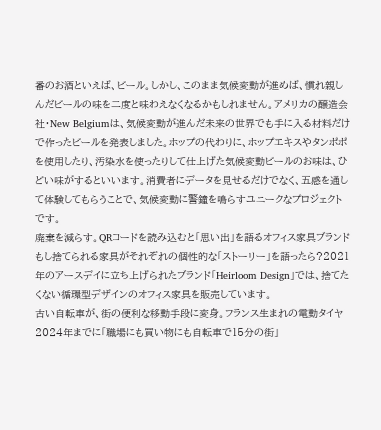番のお酒といえば、ビール。しかし、このまま気候変動が進めば、慣れ親しんだビールの味を二度と味わえなくなるかもしれません。アメリカの醸造会社・New Belgiumは、気候変動が進んだ未来の世界でも手に入る材料だけで作ったビールを発表しました。ホップの代わりに、ホップエキスやタンポポを使用したり、汚染水を使ったりして仕上げた気候変動ビールのお味は、ひどい味がするといいます。消費者にデータを見せるだけでなく、五感を通して体験してもらうことで、気候変動に警鐘を鳴らすユニークなプロジェクトです。
廃棄を減らす。QRコードを読み込むと「思い出」を語るオフィス家具ブランド
もし捨てられる家具がそれぞれの個性的な「ストーリー」を語ったら?2021年のアースデイに立ち上げられたブランド「Heirloom Design」では、捨てたくない循環型デザインのオフィス家具を販売しています。
古い自転車が、街の便利な移動手段に変身。フランス生まれの電動タイヤ
2024年までに「職場にも買い物にも自転車で15分の街」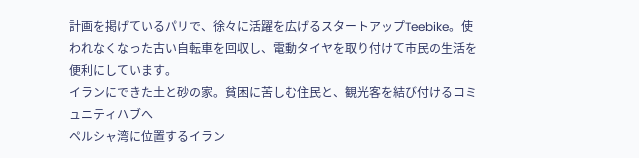計画を掲げているパリで、徐々に活躍を広げるスタートアップTeebike。使われなくなった古い自転車を回収し、電動タイヤを取り付けて市民の生活を便利にしています。
イランにできた土と砂の家。貧困に苦しむ住民と、観光客を結び付けるコミュニティハブへ
ペルシャ湾に位置するイラン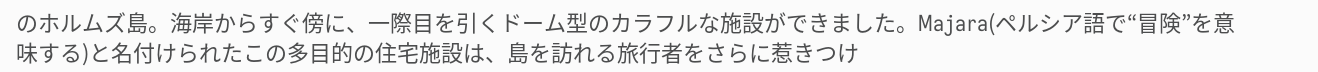のホルムズ島。海岸からすぐ傍に、一際目を引くドーム型のカラフルな施設ができました。Majara(ペルシア語で“冒険”を意味する)と名付けられたこの多目的の住宅施設は、島を訪れる旅行者をさらに惹きつけ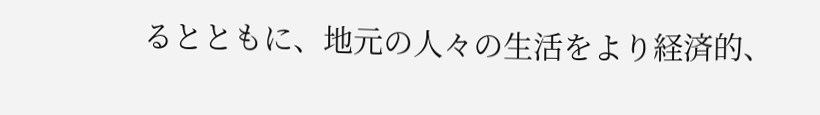るとともに、地元の人々の生活をより経済的、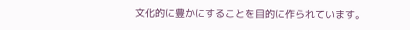文化的に豊かにすることを目的に作られています。